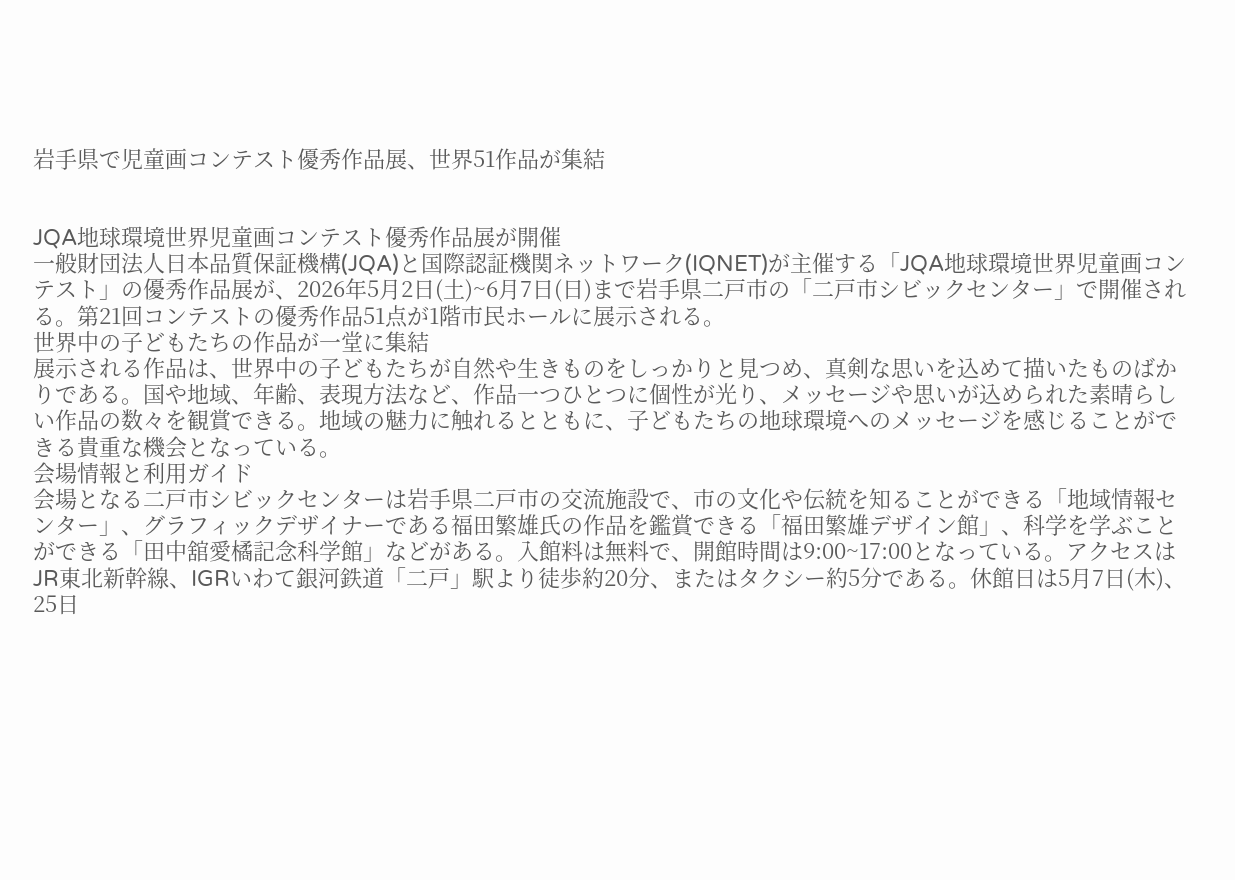岩手県で児童画コンテスト優秀作品展、世界51作品が集結


JQA地球環境世界児童画コンテスト優秀作品展が開催
一般財団法人日本品質保証機構(JQA)と国際認証機関ネットワーク(IQNET)が主催する「JQA地球環境世界児童画コンテスト」の優秀作品展が、2026年5月2日(土)~6月7日(日)まで岩手県二戸市の「二戸市シビックセンター」で開催される。第21回コンテストの優秀作品51点が1階市民ホールに展示される。
世界中の子どもたちの作品が一堂に集結
展示される作品は、世界中の子どもたちが自然や生きものをしっかりと見つめ、真剣な思いを込めて描いたものばかりである。国や地域、年齢、表現方法など、作品一つひとつに個性が光り、メッセージや思いが込められた素晴らしい作品の数々を観賞できる。地域の魅力に触れるとともに、子どもたちの地球環境へのメッセージを感じることができる貴重な機会となっている。
会場情報と利用ガイド
会場となる二戸市シビックセンターは岩手県二戸市の交流施設で、市の文化や伝統を知ることができる「地域情報センター」、グラフィックデザイナーである福田繁雄氏の作品を鑑賞できる「福田繁雄デザイン館」、科学を学ぶことができる「田中舘愛橘記念科学館」などがある。入館料は無料で、開館時間は9:00~17:00となっている。アクセスはJR東北新幹線、IGRいわて銀河鉄道「二戸」駅より徒歩約20分、またはタクシー約5分である。休館日は5月7日(木)、25日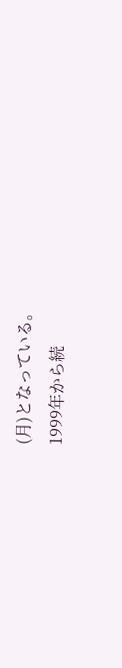(月)となっている。
1999年から続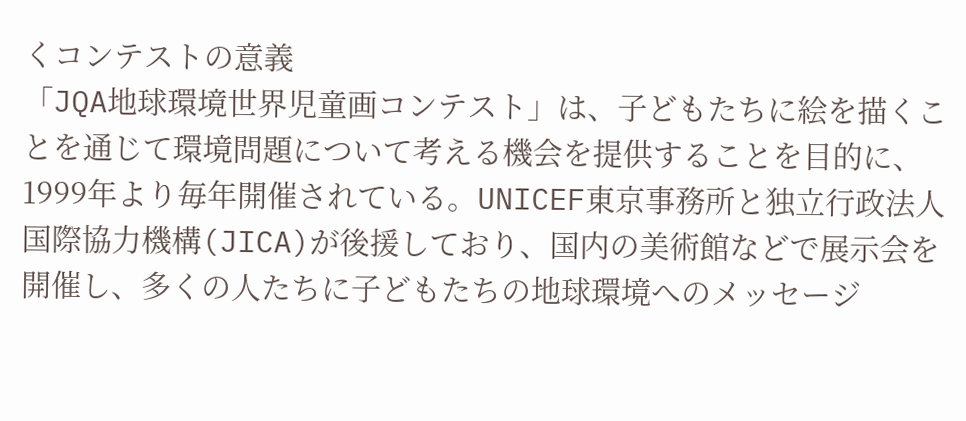くコンテストの意義
「JQA地球環境世界児童画コンテスト」は、子どもたちに絵を描くことを通じて環境問題について考える機会を提供することを目的に、1999年より毎年開催されている。UNICEF東京事務所と独立行政法人国際協力機構(JICA)が後援しており、国内の美術館などで展示会を開催し、多くの人たちに子どもたちの地球環境へのメッセージ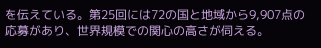を伝えている。第25回には72の国と地域から9,907点の応募があり、世界規模での関心の高さが伺える。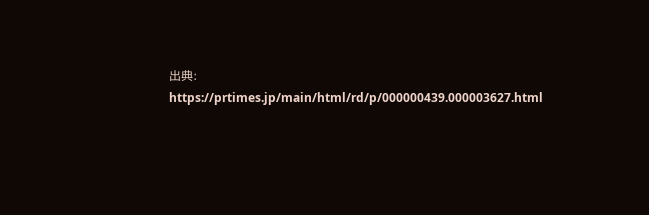出典: https://prtimes.jp/main/html/rd/p/000000439.000003627.html